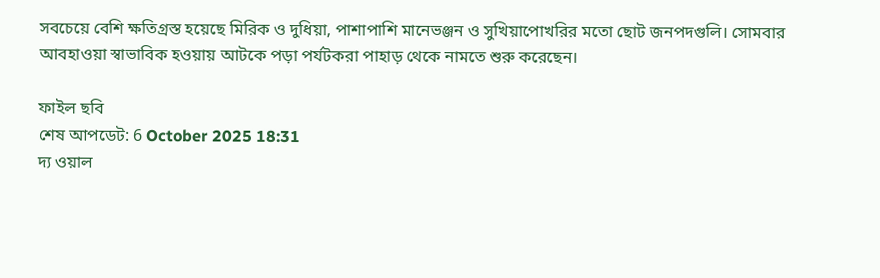সবচেয়ে বেশি ক্ষতিগ্রস্ত হয়েছে মিরিক ও দুধিয়া, পাশাপাশি মানেভঞ্জন ও সুখিয়াপোখরির মতো ছোট জনপদগুলি। সোমবার আবহাওয়া স্বাভাবিক হওয়ায় আটকে পড়া পর্যটকরা পাহাড় থেকে নামতে শুরু করেছেন।

ফাইল ছবি
শেষ আপডেট: 6 October 2025 18:31
দ্য ওয়াল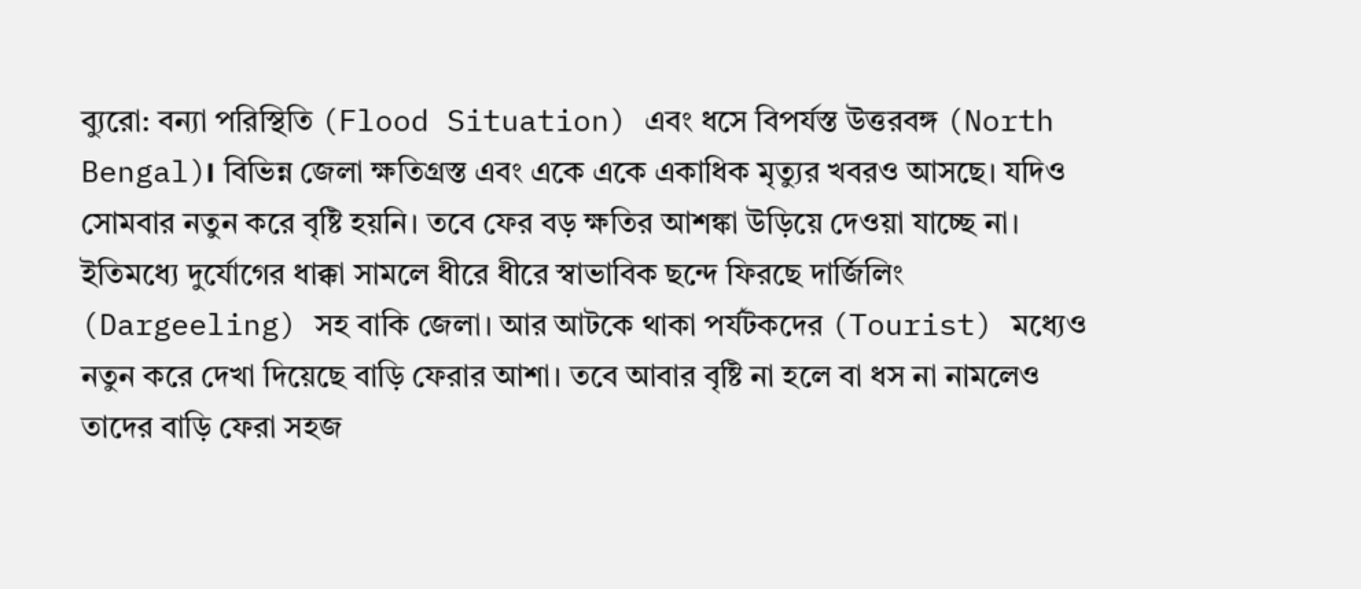ব্যুরো: বন্যা পরিস্থিতি (Flood Situation) এবং ধসে বিপর্যস্ত উত্তরবঙ্গ (North Bengal)। বিভিন্ন জেলা ক্ষতিগ্রস্ত এবং একে একে একাধিক মৃত্যুর খবরও আসছে। যদিও সোমবার নতুন করে বৃষ্টি হয়নি। তবে ফের বড় ক্ষতির আশঙ্কা উড়িয়ে দেওয়া যাচ্ছে না।
ইতিমধ্যে দুর্যোগের ধাক্কা সামলে ধীরে ধীরে স্বাভাবিক ছন্দে ফিরছে দার্জিলিং (Dargeeling) সহ বাকি জেলা। আর আটকে থাকা পর্যটকদের (Tourist) মধ্যেও নতুন করে দেখা দিয়েছে বাড়ি ফেরার আশা। তবে আবার বৃষ্টি না হলে বা ধস না নামলেও তাদের বাড়ি ফেরা সহজ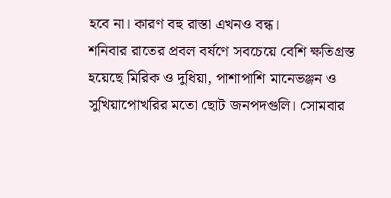হবে না। কারণ বহু রাস্তা এখনও বন্ধ।
শনিবার রাতের প্রবল বর্ষণে সবচেয়ে বেশি ক্ষতিগ্রস্ত হয়েছে মিরিক ও দুধিয়া, পাশাপাশি মানেভঞ্জন ও সুখিয়াপোখরির মতো ছোট জনপদগুলি। সোমবার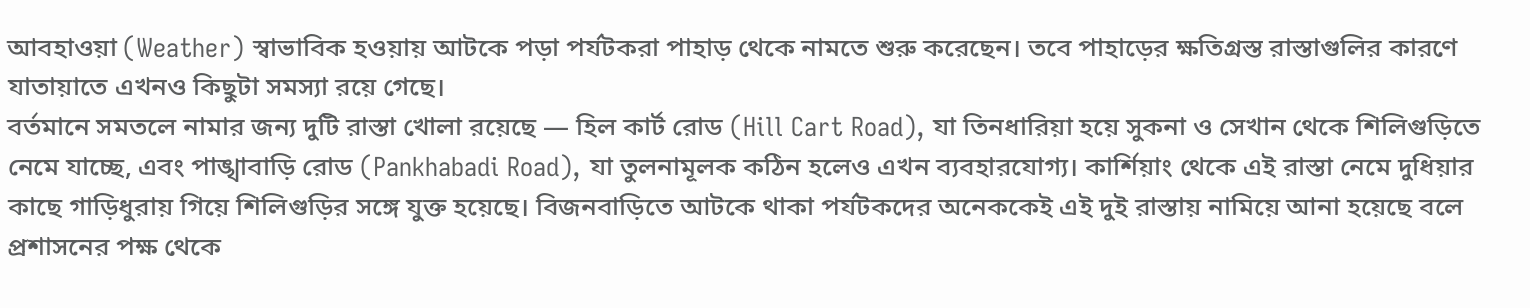আবহাওয়া (Weather) স্বাভাবিক হওয়ায় আটকে পড়া পর্যটকরা পাহাড় থেকে নামতে শুরু করেছেন। তবে পাহাড়ের ক্ষতিগ্রস্ত রাস্তাগুলির কারণে যাতায়াতে এখনও কিছুটা সমস্যা রয়ে গেছে।
বর্তমানে সমতলে নামার জন্য দুটি রাস্তা খোলা রয়েছে — হিল কার্ট রোড (Hill Cart Road), যা তিনধারিয়া হয়ে সুকনা ও সেখান থেকে শিলিগুড়িতে নেমে যাচ্ছে, এবং পাঙ্খাবাড়ি রোড (Pankhabadi Road), যা তুলনামূলক কঠিন হলেও এখন ব্যবহারযোগ্য। কার্শিয়াং থেকে এই রাস্তা নেমে দুধিয়ার কাছে গাড়িধুরায় গিয়ে শিলিগুড়ির সঙ্গে যুক্ত হয়েছে। বিজনবাড়িতে আটকে থাকা পর্যটকদের অনেককেই এই দুই রাস্তায় নামিয়ে আনা হয়েছে বলে প্রশাসনের পক্ষ থেকে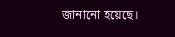জানানো হয়েছে।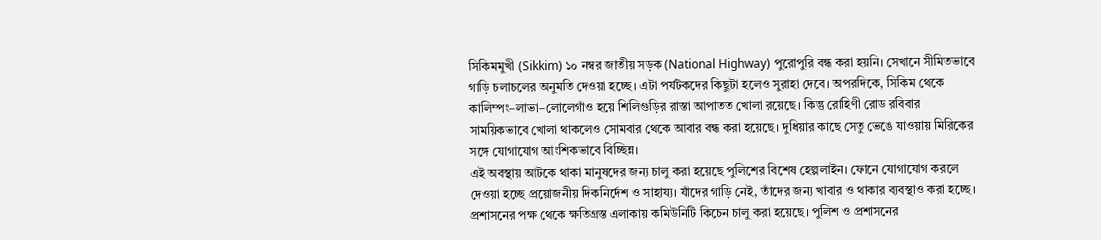সিকিমমুখী (Sikkim) ১০ নম্বর জাতীয় সড়ক (National Highway) পুরোপুরি বন্ধ করা হয়নি। সেখানে সীমিতভাবে গাড়ি চলাচলের অনুমতি দেওয়া হচ্ছে। এটা পর্যটকদের কিছুটা হলেও সুরাহা দেবে। অপরদিকে, সিকিম থেকে কালিম্পং–লাভা–লোলেগাঁও হয়ে শিলিগুড়ির রাস্তা আপাতত খোলা রয়েছে। কিন্তু রোহিণী রোড রবিবার সাময়িকভাবে খোলা থাকলেও সোমবার থেকে আবার বন্ধ করা হয়েছে। দুধিয়ার কাছে সেতু ভেঙে যাওয়ায় মিরিকের সঙ্গে যোগাযোগ আংশিকভাবে বিচ্ছিন্ন।
এই অবস্থায় আটকে থাকা মানুষদের জন্য চালু করা হয়েছে পুলিশের বিশেষ হেল্পলাইন। ফোনে যোগাযোগ করলে দেওয়া হচ্ছে প্রয়োজনীয় দিকনির্দেশ ও সাহায্য। যাঁদের গাড়ি নেই, তাঁদের জন্য খাবার ও থাকার ব্যবস্থাও করা হচ্ছে। প্রশাসনের পক্ষ থেকে ক্ষতিগ্রস্ত এলাকায় কমিউনিটি কিচেন চালু করা হয়েছে। পুলিশ ও প্রশাসনের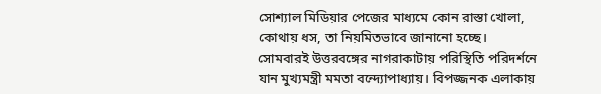সোশ্যাল মিডিয়ার পেজের মাধ্যমে কোন রাস্তা খোলা, কোথায় ধস, তা নিয়মিতভাবে জানানো হচ্ছে।
সোমবারই উত্তরবঙ্গের নাগরাকাটায় পরিস্থিতি পরিদর্শনে যান মুখ্যমন্ত্রী মমতা বন্দ্যোপাধ্যায়। বিপজ্জনক এলাকায়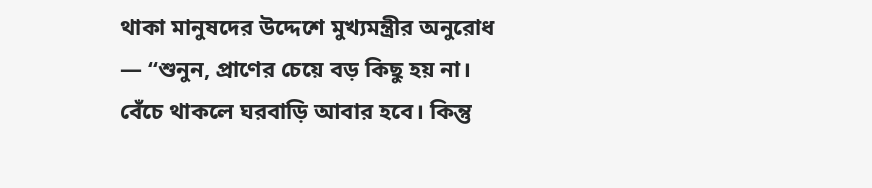থাকা মানুষদের উদ্দেশে মুখ্যমন্ত্রীর অনুরোধ — “শুনুন, প্রাণের চেয়ে বড় কিছু হয় না। বেঁচে থাকলে ঘরবাড়ি আবার হবে। কিন্তু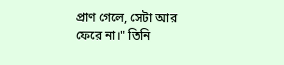প্রাণ গেলে, সেটা আর ফেরে না।" তিনি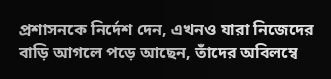প্রশাসনকে নির্দেশ দেন, এখনও যারা নিজেদের বাড়ি আগলে পড়ে আছেন, তাঁদের অবিলম্বে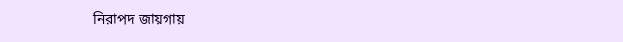নিরাপদ জায়গায়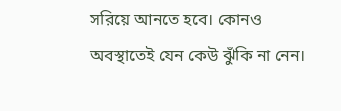সরিয়ে আনতে হবে। কোনও অবস্থাতেই যেন কেউ ঝুঁকি না নেন।